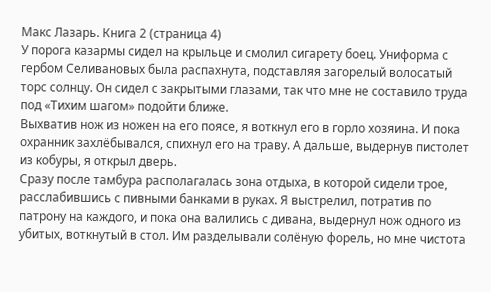Макс Лазарь. Книга 2 (страница 4)
У порога казармы сидел на крыльце и смолил сигарету боец. Униформа с гербом Селивановых была распахнута, подставляя загорелый волосатый торс солнцу. Он сидел с закрытыми глазами, так что мне не составило труда под «Тихим шагом» подойти ближе.
Выхватив нож из ножен на его поясе, я воткнул его в горло хозяина. И пока охранник захлёбывался, спихнул его на траву. А дальше, выдернув пистолет из кобуры, я открыл дверь.
Сразу после тамбура располагалась зона отдыха, в которой сидели трое, расслабившись с пивными банками в руках. Я выстрелил, потратив по патрону на каждого, и пока она валились с дивана, выдернул нож одного из убитых, воткнутый в стол. Им разделывали солёную форель, но мне чистота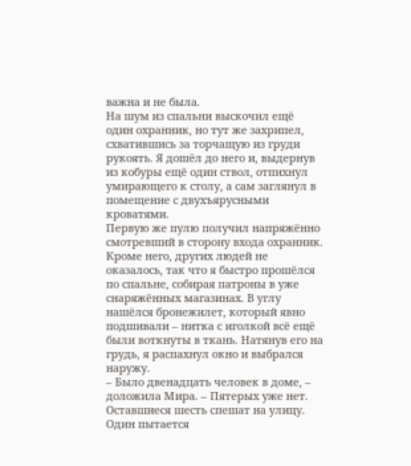важна и не была.
На шум из спальни выскочил ещё один охранник, но тут же захрипел, схватившись за торчащую из груди рукоять. Я дошёл до него и, выдернув из кобуры ещё один ствол, отпихнул умирающего к столу, а сам заглянул в помещение с двухъярусными кроватями.
Первую же пулю получил напряжённо смотревший в сторону входа охранник. Кроме него, других людей не оказалось, так что я быстро прошёлся по спальне, собирая патроны в уже снаряжённых магазинах. В углу нашёлся бронежилет, который явно подшивали – нитка с иголкой всё ещё были воткнуты в ткань. Натянув его на грудь, я распахнул окно и выбрался наружу.
– Было двенадцать человек в доме, – доложила Мира. – Пятерых уже нет. Оставшиеся шесть спешат на улицу. Один пытается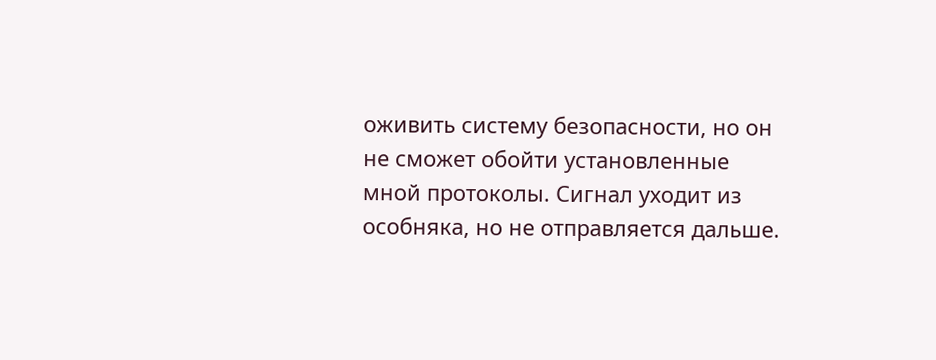оживить систему безопасности, но он не сможет обойти установленные мной протоколы. Сигнал уходит из особняка, но не отправляется дальше.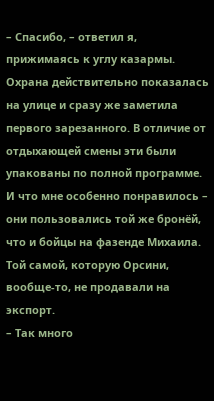– Спасибо, – ответил я, прижимаясь к углу казармы.
Охрана действительно показалась на улице и сразу же заметила первого зарезанного. В отличие от отдыхающей смены эти были упакованы по полной программе. И что мне особенно понравилось – они пользовались той же бронёй, что и бойцы на фазенде Михаила. Той самой, которую Орсини, вообще-то, не продавали на экспорт.
– Так много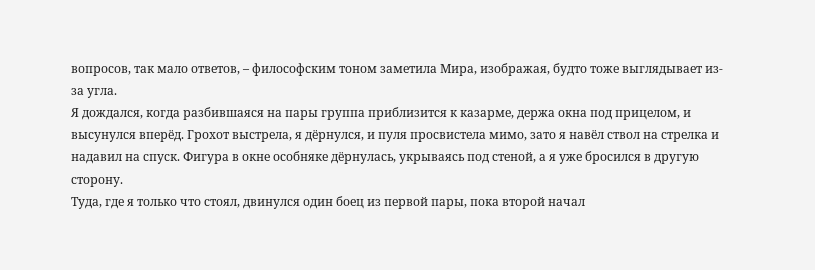вопросов, так мало ответов, – философским тоном заметила Мира, изображая, будто тоже выглядывает из-за угла.
Я дождался, когда разбившаяся на пары группа приблизится к казарме, держа окна под прицелом, и высунулся вперёд. Грохот выстрела, я дёрнулся, и пуля просвистела мимо, зато я навёл ствол на стрелка и надавил на спуск. Фигура в окне особняке дёрнулась, укрываясь под стеной, а я уже бросился в другую сторону.
Туда, где я только что стоял, двинулся один боец из первой пары, пока второй начал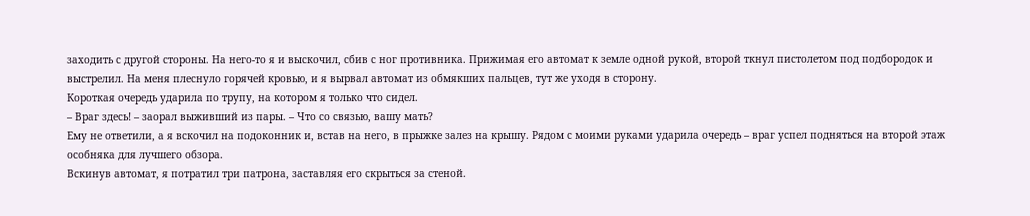заходить с другой стороны. На него-то я и выскочил, сбив с ног противника. Прижимая его автомат к земле одной рукой, второй ткнул пистолетом под подбородок и выстрелил. На меня плеснуло горячей кровью, и я вырвал автомат из обмякших пальцев, тут же уходя в сторону.
Короткая очередь ударила по трупу, на котором я только что сидел.
– Враг здесь! – заорал выживший из пары. – Что со связью, вашу мать?
Ему не ответили, а я вскочил на подоконник и, встав на него, в прыжке залез на крышу. Рядом с моими руками ударила очередь – враг успел подняться на второй этаж особняка для лучшего обзора.
Вскинув автомат, я потратил три патрона, заставляя его скрыться за стеной.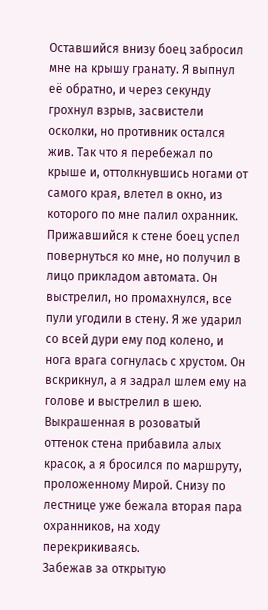Оставшийся внизу боец забросил мне на крышу гранату. Я выпнул её обратно, и через секунду грохнул взрыв, засвистели осколки, но противник остался жив. Так что я перебежал по крыше и, оттолкнувшись ногами от самого края, влетел в окно, из которого по мне палил охранник.
Прижавшийся к стене боец успел повернуться ко мне, но получил в лицо прикладом автомата. Он выстрелил, но промахнулся, все пули угодили в стену. Я же ударил со всей дури ему под колено, и нога врага согнулась с хрустом. Он вскрикнул, а я задрал шлем ему на голове и выстрелил в шею.
Выкрашенная в розоватый оттенок стена прибавила алых красок, а я бросился по маршруту, проложенному Мирой. Снизу по лестнице уже бежала вторая пара охранников, на ходу перекрикиваясь.
Забежав за открытую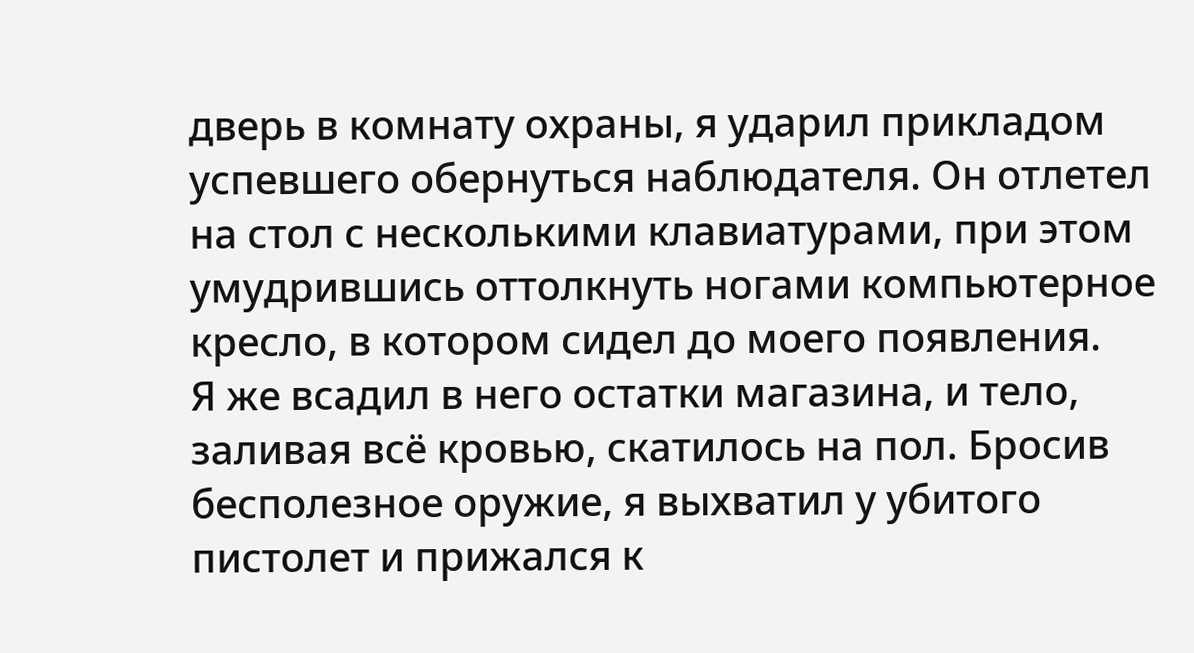дверь в комнату охраны, я ударил прикладом успевшего обернуться наблюдателя. Он отлетел на стол с несколькими клавиатурами, при этом умудрившись оттолкнуть ногами компьютерное кресло, в котором сидел до моего появления.
Я же всадил в него остатки магазина, и тело, заливая всё кровью, скатилось на пол. Бросив бесполезное оружие, я выхватил у убитого пистолет и прижался к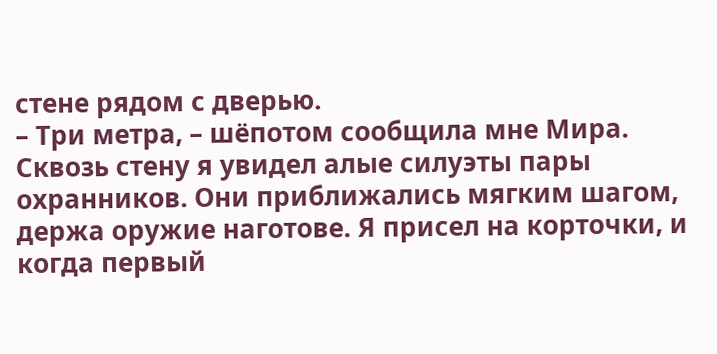стене рядом с дверью.
– Три метра, – шёпотом сообщила мне Мира.
Сквозь стену я увидел алые силуэты пары охранников. Они приближались мягким шагом, держа оружие наготове. Я присел на корточки, и когда первый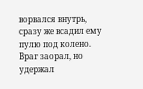ворвался внутрь, сразу же всадил ему пулю под колено. Враг заорал, но удержал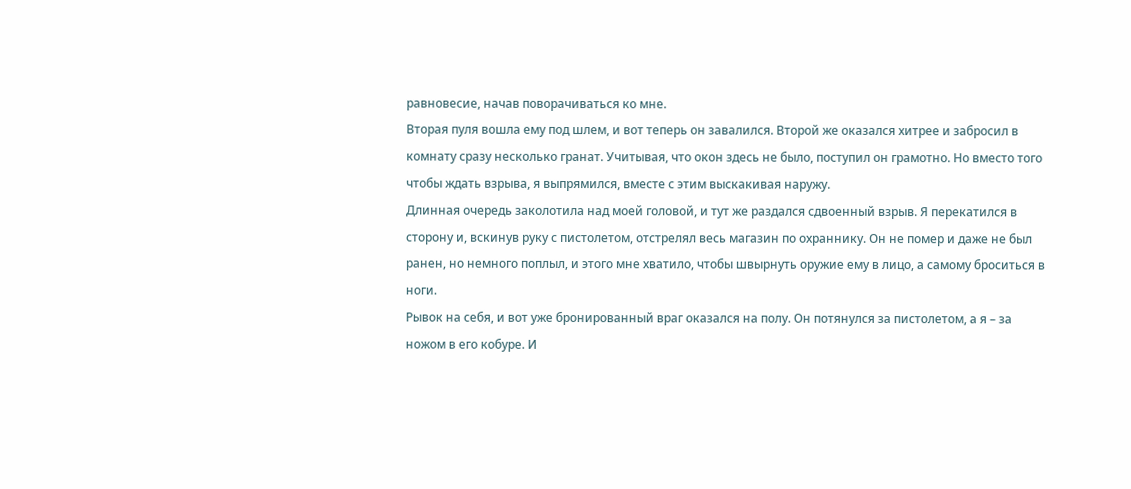равновесие, начав поворачиваться ко мне.
Вторая пуля вошла ему под шлем, и вот теперь он завалился. Второй же оказался хитрее и забросил в комнату сразу несколько гранат. Учитывая, что окон здесь не было, поступил он грамотно. Но вместо того чтобы ждать взрыва, я выпрямился, вместе с этим выскакивая наружу.
Длинная очередь заколотила над моей головой, и тут же раздался сдвоенный взрыв. Я перекатился в сторону и, вскинув руку с пистолетом, отстрелял весь магазин по охраннику. Он не помер и даже не был ранен, но немного поплыл, и этого мне хватило, чтобы швырнуть оружие ему в лицо, а самому броситься в ноги.
Рывок на себя, и вот уже бронированный враг оказался на полу. Он потянулся за пистолетом, а я – за ножом в его кобуре. И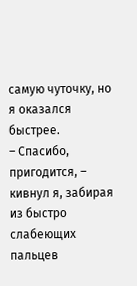самую чуточку, но я оказался быстрее.
– Спасибо, пригодится, – кивнул я, забирая из быстро слабеющих пальцев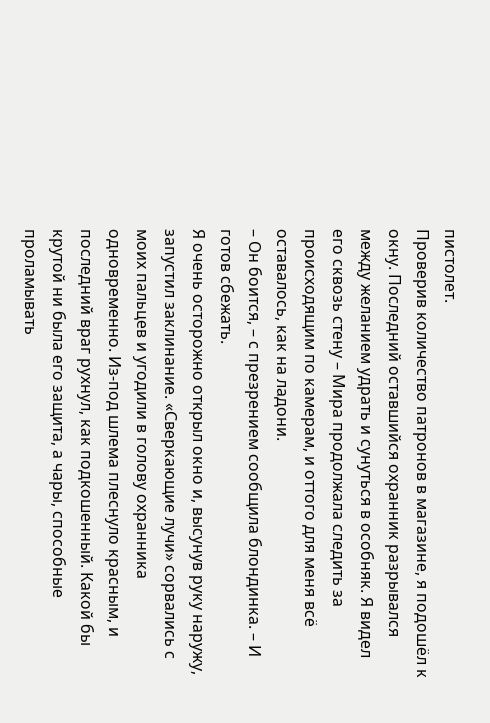пистолет.
Проверив количество патронов в магазине, я подошёл к окну. Последний оставшийся охранник разрывался между желанием удрать и сунуться в особняк. Я видел его сквозь стену – Мира продолжала следить за происходящим по камерам, и оттого для меня всё оставалось, как на ладони.
– Он боится, – с презрением сообщила блондинка. – И готов сбежать.
Я очень осторожно открыл окно и, высунув руку наружу, запустил заклинание. «Сверкающие лучи» сорвались с моих пальцев и угодили в голову охранника одновременно. Из-под шлема плеснуло красным, и последний враг рухнул, как подкошенный. Какой бы крутой ни была его защита, а чары, способные проламывать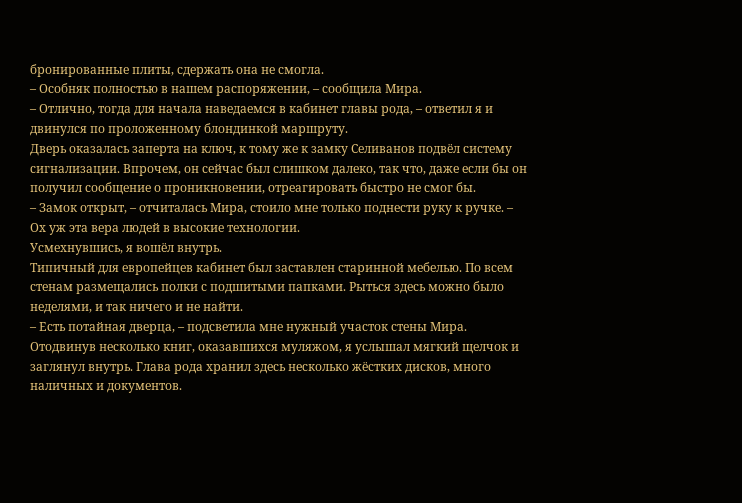бронированные плиты, сдержать она не смогла.
– Особняк полностью в нашем распоряжении, – сообщила Мира.
– Отлично, тогда для начала наведаемся в кабинет главы рода, – ответил я и двинулся по проложенному блондинкой маршруту.
Дверь оказалась заперта на ключ, к тому же к замку Селиванов подвёл систему сигнализации. Впрочем, он сейчас был слишком далеко, так что, даже если бы он получил сообщение о проникновении, отреагировать быстро не смог бы.
– Замок открыт, – отчиталась Мира, стоило мне только поднести руку к ручке. – Ох уж эта вера людей в высокие технологии.
Усмехнувшись, я вошёл внутрь.
Типичный для европейцев кабинет был заставлен старинной мебелью. По всем стенам размещались полки с подшитыми папками. Рыться здесь можно было неделями, и так ничего и не найти.
– Есть потайная дверца, – подсветила мне нужный участок стены Мира.
Отодвинув несколько книг, оказавшихся муляжом, я услышал мягкий щелчок и заглянул внутрь. Глава рода хранил здесь несколько жёстких дисков, много наличных и документов.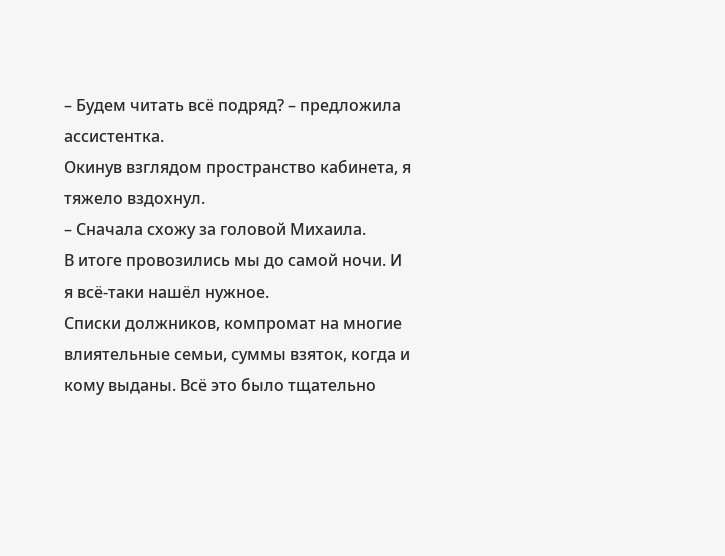– Будем читать всё подряд? – предложила ассистентка.
Окинув взглядом пространство кабинета, я тяжело вздохнул.
– Сначала схожу за головой Михаила.
В итоге провозились мы до самой ночи. И я всё-таки нашёл нужное.
Списки должников, компромат на многие влиятельные семьи, суммы взяток, когда и кому выданы. Всё это было тщательно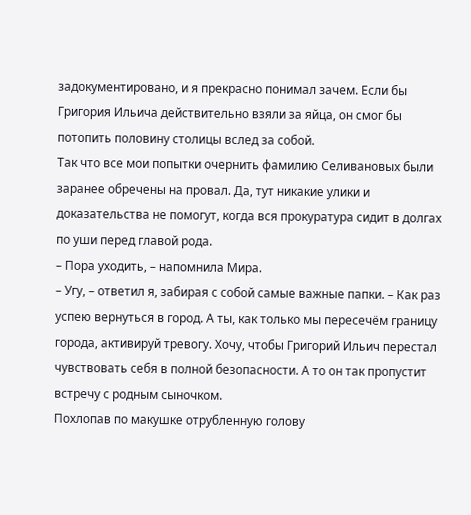задокументировано, и я прекрасно понимал зачем. Если бы Григория Ильича действительно взяли за яйца, он смог бы потопить половину столицы вслед за собой.
Так что все мои попытки очернить фамилию Селивановых были заранее обречены на провал. Да, тут никакие улики и доказательства не помогут, когда вся прокуратура сидит в долгах по уши перед главой рода.
– Пора уходить, – напомнила Мира.
– Угу, – ответил я, забирая с собой самые важные папки. – Как раз успею вернуться в город. А ты, как только мы пересечём границу города, активируй тревогу. Хочу, чтобы Григорий Ильич перестал чувствовать себя в полной безопасности. А то он так пропустит встречу с родным сыночком.
Похлопав по макушке отрубленную голову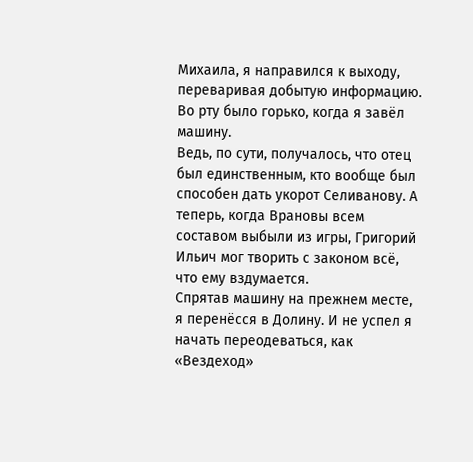Михаила, я направился к выходу, переваривая добытую информацию. Во рту было горько, когда я завёл машину.
Ведь, по сути, получалось, что отец был единственным, кто вообще был способен дать укорот Селиванову. А теперь, когда Врановы всем составом выбыли из игры, Григорий Ильич мог творить с законом всё, что ему вздумается.
Спрятав машину на прежнем месте, я перенёсся в Долину. И не успел я начать переодеваться, как «Вездеход»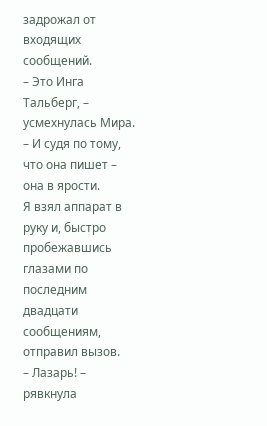задрожал от входящих сообщений.
– Это Инга Тальберг, – усмехнулась Мира. – И судя по тому, что она пишет – она в ярости.
Я взял аппарат в руку и, быстро пробежавшись глазами по последним двадцати сообщениям, отправил вызов.
– Лазарь! – рявкнула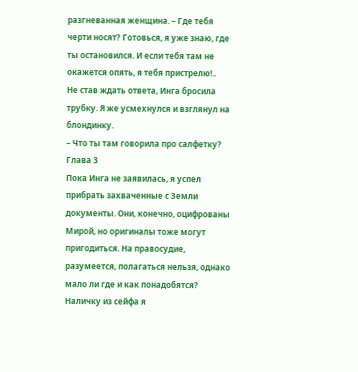разгневанная женщина. – Где тебя черти носят? Готовься, я уже знаю, где ты остановился. И если тебя там не окажется опять, я тебя пристрелю!..
Не став ждать ответа, Инга бросила трубку. Я же усмехнулся и взглянул на блондинку.
– Что ты там говорила про салфетку?
Глава 3
Пока Инга не заявилась, я успел прибрать захваченные с Земли документы. Они, конечно, оцифрованы Мирой, но оригиналы тоже могут пригодиться. На правосудие, разумеется, полагаться нельзя, однако мало ли где и как понадобятся?
Наличку из сейфа я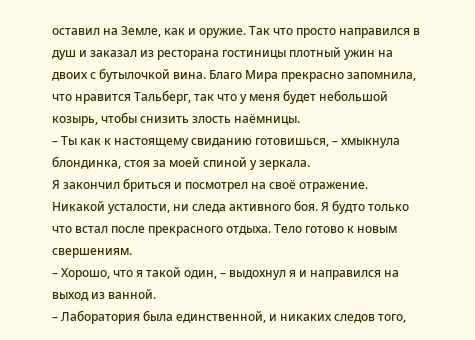оставил на Земле, как и оружие. Так что просто направился в душ и заказал из ресторана гостиницы плотный ужин на двоих с бутылочкой вина. Благо Мира прекрасно запомнила, что нравится Тальберг, так что у меня будет небольшой козырь, чтобы снизить злость наёмницы.
– Ты как к настоящему свиданию готовишься, – хмыкнула блондинка, стоя за моей спиной у зеркала.
Я закончил бриться и посмотрел на своё отражение. Никакой усталости, ни следа активного боя. Я будто только что встал после прекрасного отдыха. Тело готово к новым свершениям.
– Хорошо, что я такой один, – выдохнул я и направился на выход из ванной.
– Лаборатория была единственной, и никаких следов того,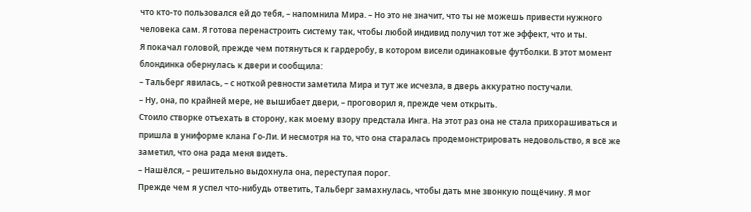что кто-то пользовался ей до тебя, – напомнила Мира. – Но это не значит, что ты не можешь привести нужного человека сам. Я готова перенастроить систему так, чтобы любой индивид получил тот же эффект, что и ты.
Я покачал головой, прежде чем потянуться к гардеробу, в котором висели одинаковые футболки. В этот момент блондинка обернулась к двери и сообщила:
– Тальберг явилась, – с ноткой ревности заметила Мира и тут же исчезла, в дверь аккуратно постучали.
– Ну, она, по крайней мере, не вышибает двери, – проговорил я, прежде чем открыть.
Стоило створке отъехать в сторону, как моему взору предстала Инга. На этот раз она не стала прихорашиваться и пришла в униформе клана Го-Ли. И несмотря на то, что она старалась продемонстрировать недовольство, я всё же заметил, что она рада меня видеть.
– Нашёлся, – решительно выдохнула она, переступая порог.
Прежде чем я успел что-нибудь ответить, Тальберг замахнулась, чтобы дать мне звонкую пощёчину. Я мог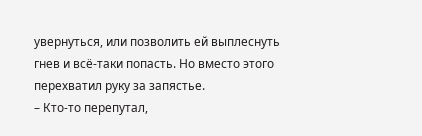увернуться, или позволить ей выплеснуть гнев и всё-таки попасть. Но вместо этого перехватил руку за запястье.
– Кто-то перепутал,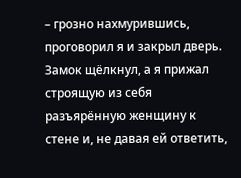– грозно нахмурившись, проговорил я и закрыл дверь.
Замок щёлкнул, а я прижал строящую из себя разъярённую женщину к стене и, не давая ей ответить,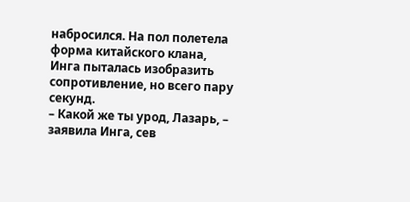набросился. На пол полетела форма китайского клана, Инга пыталась изобразить сопротивление, но всего пару секунд.
– Какой же ты урод, Лазарь, – заявила Инга, сев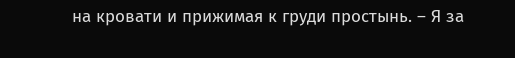на кровати и прижимая к груди простынь. – Я за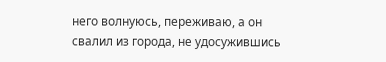него волнуюсь, переживаю, а он свалил из города, не удосужившись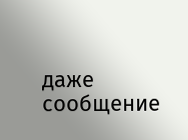даже сообщение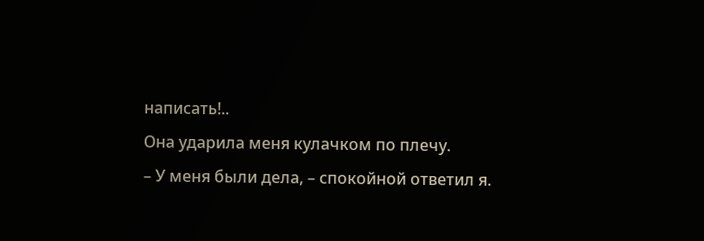написать!..
Она ударила меня кулачком по плечу.
– У меня были дела, – спокойной ответил я.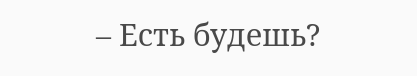– Есть будешь?